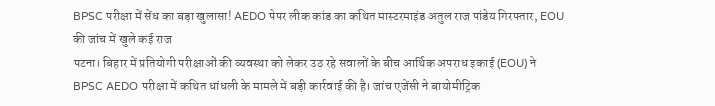BPSC परीक्षा में सेंध का बड़ा खुलासा! AEDO पेपर लीक कांड का कथित मास्टरमाइंड अतुल राज पांडेय गिरफ्तार, EOU की जांच में खुले कई राज
पटना। बिहार में प्रतियोगी परीक्षाओं की व्यवस्था को लेकर उठ रहे सवालों के बीच आर्थिक अपराध इकाई (EOU) ने BPSC AEDO परीक्षा में कथित धांधली के मामले में बड़ी कार्रवाई की है। जांच एजेंसी ने बायोमीट्रिक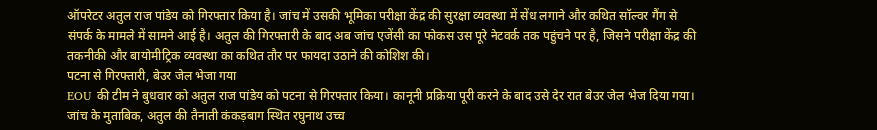ऑपरेटर अतुल राज पांडेय को गिरफ्तार किया है। जांच में उसकी भूमिका परीक्षा केंद्र की सुरक्षा व्यवस्था में सेंध लगाने और कथित सॉल्वर गैंग से संपर्क के मामले में सामने आई है। अतुल की गिरफ्तारी के बाद अब जांच एजेंसी का फोकस उस पूरे नेटवर्क तक पहुंचने पर है, जिसने परीक्षा केंद्र की तकनीकी और बायोमीट्रिक व्यवस्था का कथित तौर पर फायदा उठाने की कोशिश की।
पटना से गिरफ्तारी, बेउर जेल भेजा गया
EOU की टीम ने बुधवार को अतुल राज पांडेय को पटना से गिरफ्तार किया। कानूनी प्रक्रिया पूरी करने के बाद उसे देर रात बेउर जेल भेज दिया गया। जांच के मुताबिक, अतुल की तैनाती कंकड़बाग स्थित रघुनाथ उच्च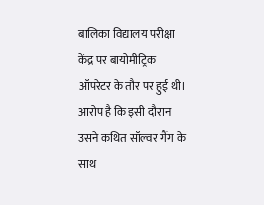बालिका विद्यालय परीक्षा केंद्र पर बायोमीट्रिक ऑपरेटर के तौर पर हुई थी। आरोप है कि इसी दौरान उसने कथित सॉल्वर गैंग के साथ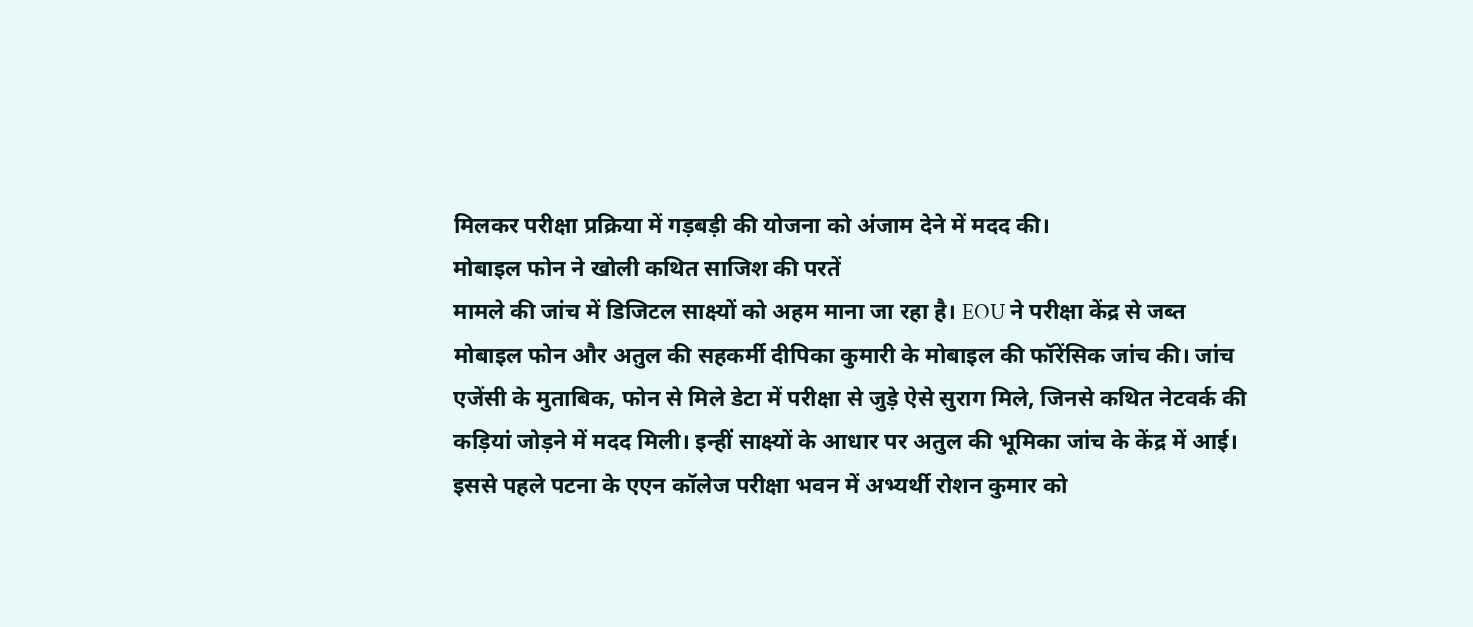मिलकर परीक्षा प्रक्रिया में गड़बड़ी की योजना को अंजाम देने में मदद की।
मोबाइल फोन ने खोली कथित साजिश की परतें
मामले की जांच में डिजिटल साक्ष्यों को अहम माना जा रहा है। EOU ने परीक्षा केंद्र से जब्त मोबाइल फोन और अतुल की सहकर्मी दीपिका कुमारी के मोबाइल की फॉरेंसिक जांच की। जांच एजेंसी के मुताबिक, फोन से मिले डेटा में परीक्षा से जुड़े ऐसे सुराग मिले, जिनसे कथित नेटवर्क की कड़ियां जोड़ने में मदद मिली। इन्हीं साक्ष्यों के आधार पर अतुल की भूमिका जांच के केंद्र में आई। इससे पहले पटना के एएन कॉलेज परीक्षा भवन में अभ्यर्थी रोशन कुमार को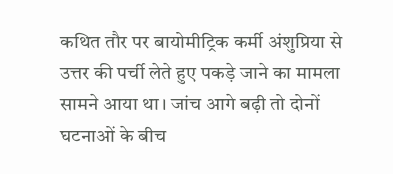कथित तौर पर बायोमीट्रिक कर्मी अंशुप्रिया से उत्तर की पर्ची लेते हुए पकड़े जाने का मामला सामने आया था। जांच आगे बढ़ी तो दोनों घटनाओं के बीच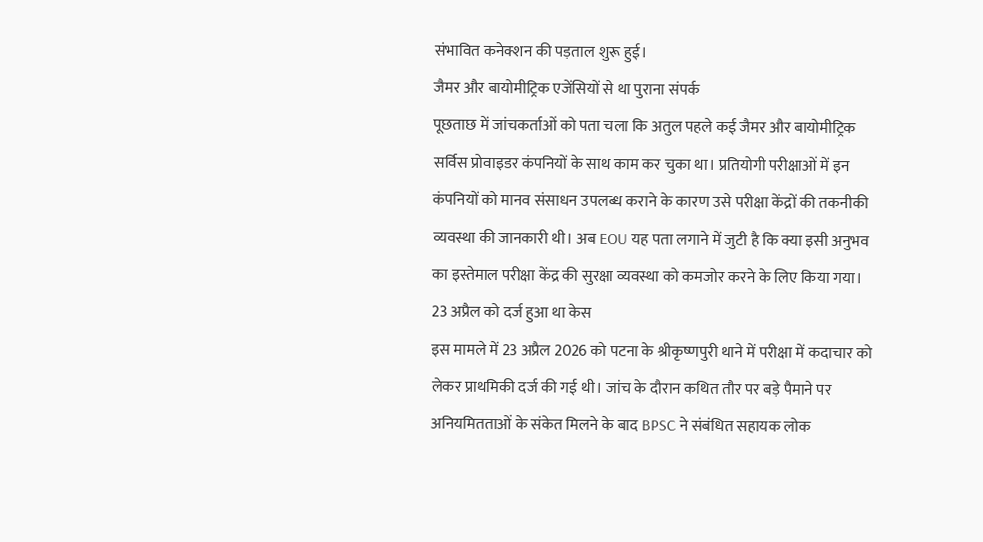संभावित कनेक्शन की पड़ताल शुरू हुई।
जैमर और बायोमीट्रिक एजेंसियों से था पुराना संपर्क
पूछताछ में जांचकर्ताओं को पता चला कि अतुल पहले कई जैमर और बायोमीट्रिक सर्विस प्रोवाइडर कंपनियों के साथ काम कर चुका था। प्रतियोगी परीक्षाओं में इन कंपनियों को मानव संसाधन उपलब्ध कराने के कारण उसे परीक्षा केंद्रों की तकनीकी व्यवस्था की जानकारी थी। अब EOU यह पता लगाने में जुटी है कि क्या इसी अनुभव का इस्तेमाल परीक्षा केंद्र की सुरक्षा व्यवस्था को कमजोर करने के लिए किया गया।
23 अप्रैल को दर्ज हुआ था केस
इस मामले में 23 अप्रैल 2026 को पटना के श्रीकृष्णपुरी थाने में परीक्षा में कदाचार को लेकर प्राथमिकी दर्ज की गई थी। जांच के दौरान कथित तौर पर बड़े पैमाने पर अनियमितताओं के संकेत मिलने के बाद BPSC ने संबंधित सहायक लोक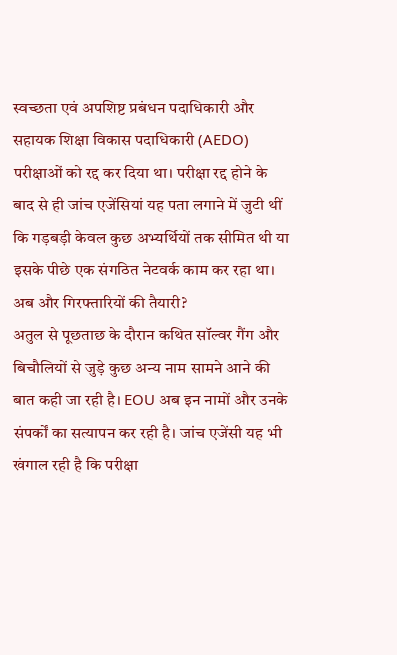स्वच्छता एवं अपशिष्ट प्रबंधन पदाधिकारी और सहायक शिक्षा विकास पदाधिकारी (AEDO) परीक्षाओं को रद्द कर दिया था। परीक्षा रद्द होने के बाद से ही जांच एजेंसियां यह पता लगाने में जुटी थीं कि गड़बड़ी केवल कुछ अभ्यर्थियों तक सीमित थी या इसके पीछे एक संगठित नेटवर्क काम कर रहा था।
अब और गिरफ्तारियों की तैयारी?
अतुल से पूछताछ के दौरान कथित सॉल्वर गैंग और बिचौलियों से जुड़े कुछ अन्य नाम सामने आने की बात कही जा रही है। EOU अब इन नामों और उनके संपर्कों का सत्यापन कर रही है। जांच एजेंसी यह भी खंगाल रही है कि परीक्षा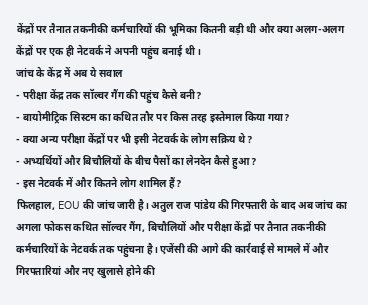केंद्रों पर तैनात तकनीकी कर्मचारियों की भूमिका कितनी बड़ी थी और क्या अलग-अलग केंद्रों पर एक ही नेटवर्क ने अपनी पहुंच बनाई थी।
जांच के केंद्र में अब ये सवाल
- परीक्षा केंद्र तक सॉल्वर गैंग की पहुंच कैसे बनी?
- बायोमीट्रिक सिस्टम का कथित तौर पर किस तरह इस्तेमाल किया गया?
- क्या अन्य परीक्षा केंद्रों पर भी इसी नेटवर्क के लोग सक्रिय थे?
- अभ्यर्थियों और बिचौलियों के बीच पैसों का लेनदेन कैसे हुआ?
- इस नेटवर्क में और कितने लोग शामिल हैं?
फिलहाल, EOU की जांच जारी है। अतुल राज पांडेय की गिरफ्तारी के बाद अब जांच का अगला फोकस कथित सॉल्वर गैंग, बिचौलियों और परीक्षा केंद्रों पर तैनात तकनीकी कर्मचारियों के नेटवर्क तक पहुंचना है। एजेंसी की आगे की कार्रवाई से मामले में और गिरफ्तारियां और नए खुलासे होने की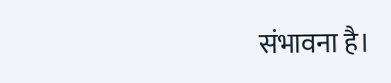संभावना है।